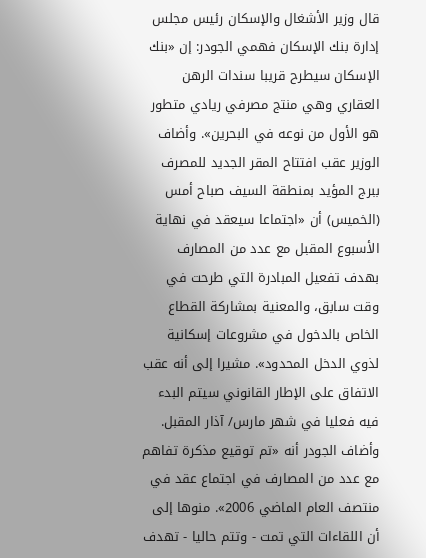قال وزير الأشغال والإسكان رئيس مجلس إدارة بنك الإسكان فهمي الجودر: إن «بنك الإسكان سيطرح قريبا سندات الرهن العقاري وهي منتج مصرفي ريادي متطور هو الأول من نوعه في البحرين». وأضاف الوزير عقب افتتاح المقر الجديد للمصرف ببرج المؤيد بمنطقة السيف صباح أمس (الخميس) أن «اجتماعا سيعقد في نهاية الأسبوع المقبل مع عدد من المصارف بهدف تفعيل المبادرة التي طرحت في وقت سابق، والمعنية بمشاركة القطاع الخاص بالدخول في مشروعات إسكانية لذوي الدخل المحدود». مشيرا إلى أنه عقب الاتفاق على الإطار القانوني سيتم البدء فيه فعليا في شهر مارس/ آذار المقبل.
وأضاف الجودر أنه «تم توقيع مذكرة تفاهم مع عدد من المصارف في اجتماع عقد في منتصف العام الماضي 2006». منوها إلى أن اللقاءات التي تمت - وتتم حاليا - تهدف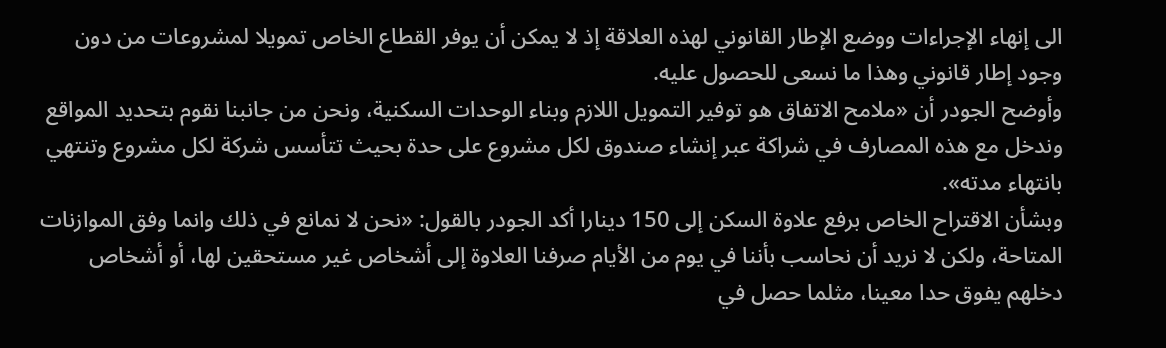الى إنهاء الإجراءات ووضع الإطار القانوني لهذه العلاقة إذ لا يمكن أن يوفر القطاع الخاص تمويلا لمشروعات من دون وجود إطار قانوني وهذا ما نسعى للحصول عليه.
وأوضح الجودر أن «ملامح الاتفاق هو توفير التمويل اللازم وبناء الوحدات السكنية، ونحن من جانبنا نقوم بتحديد المواقع وندخل مع هذه المصارف في شراكة عبر إنشاء صندوق لكل مشروع على حدة بحيث تتأسس شركة لكل مشروع وتنتهي بانتهاء مدته».
وبشأن الاقتراح الخاص برفع علاوة السكن إلى 150 دينارا أكد الجودر بالقول: «نحن لا نمانع في ذلك وانما وفق الموازنات المتاحة، ولكن لا نريد أن نحاسب بأننا في يوم من الأيام صرفنا العلاوة إلى أشخاص غير مستحقين لها، أو أشخاص دخلهم يفوق حدا معينا، مثلما حصل في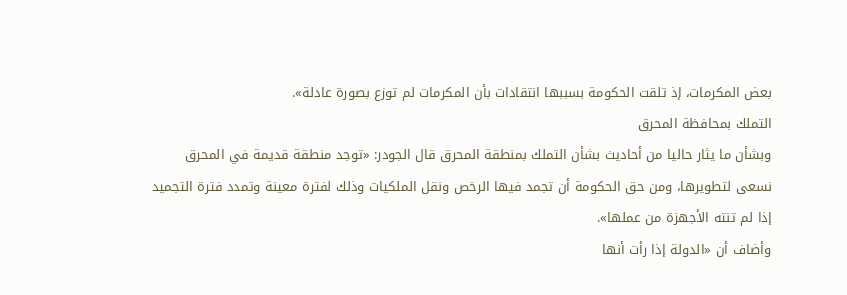بعض المكرمات، إذ تلقت الحكومة بسببها انتقادات بأن المكرمات لم توزع بصورة عادلة».
التملك بمحافظة المحرق
وبشأن ما يثار حاليا من أحاديث بشأن التملك بمنطقة المحرق قال الجودر: «توجد منطقة قديمة في المحرق نسعى لتطويرها، ومن حق الحكومة أن تجمد فيها الرخص ونقل الملكيات وذلك لفترة معينة وتمدد فترة التجميد إذا لم تنته الأجهزة من عملها».
وأضاف أن «الدولة إذا رأت أنها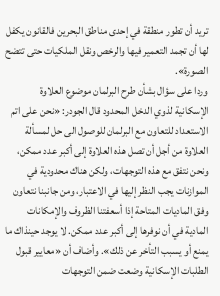تريد أن تطور منطقة في إحدى مناطق البحرين فالقانون يكفل لها أن تجمد التعمير فيها والرخص ونقل الملكيات حتى تتضح الصورة».
وردا على سؤال بشأن طرح البرلمان موضوع العلاوة الإسكانية لذوي الدخل المحدود قال الجودر: «نحن على اتم الاستعداد للتعاون مع البرلمان للوصول الى حل لمسألة العلاوة من أجل أن تصل هذه العلاوة إلى أكبر عدد ممكن، ونحن نتفق مع هذه التوجهات، ولكن هناك محدودية في الموازنات يجب النظر إليها في الاعتبار، ومن جانبنا نتعاون وفق الماديات المتاحة إذا أسعفتنا الظروف والإمكانات المادية في أن نوفرها إلى أكبر عدد ممكن. لا يوجد حينذاك ما يمنع أو يسبب التأخر عن ذلك». وأضاف أن «معايير قبول الطلبات الإسكانية وضعت ضمن التوجهات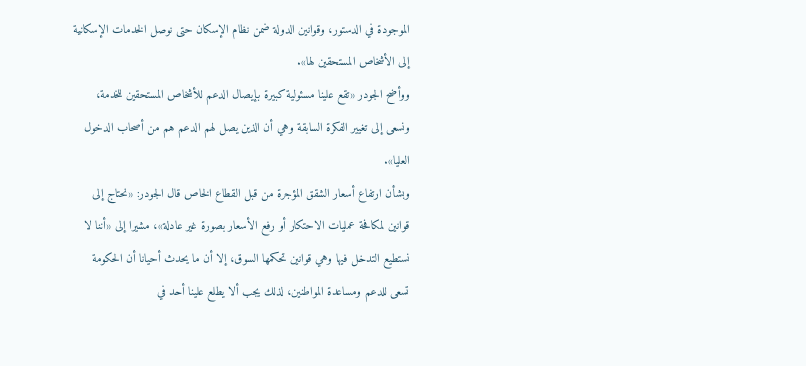الموجودة في الدستور، وقوانين الدولة ضمن نظام الإسكان حتى نوصل الخدمات الإسكانية إلى الأشخاص المستحقين لها».
ووأضح الجودر «تقع علينا مسئولية كبيرة بإيصال الدعم للأشخاص المستحقين للخدمة، ونسعى إلى تغيير الفكرة السابقة وهي أن الذين يصل لهم الدعم هم من أصحاب الدخول العليا».
وبشأن ارتفاع أسعار الشقق المؤجرة من قبل القطاع الخاص قال الجودر: «نحتاج إلى قوانين لمكافحة عمليات الاحتكار أو رفع الأسعار بصورة غير عادلة»، مشيرا إلى «أننا لا نستطيع التدخل فيها وهي قوانين تحكمها السوق، إلا أن ما يحدث أحيانا أن الحكومة تسعى للدعم ومساعدة المواطنين، لذلك يجب ألا يطلع علينا أحد في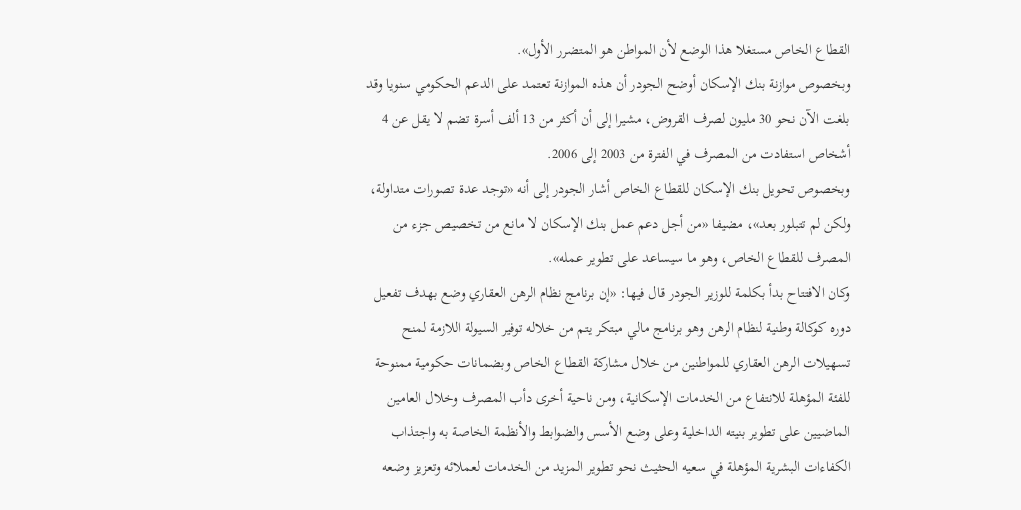القطاع الخاص مستغلا هذا الوضع لأن المواطن هو المتضرر الأول».
وبخصوص موازنة بنك الإسكان أوضح الجودر أن هذه الموازنة تعتمد على الدعم الحكومي سنويا وقد بلغت الآن نحو 30 مليون لصرف القروض، مشيرا إلى أن أكثر من 13 ألف أسرة تضم لا يقل عن 4 أشخاص استفادت من المصرف في الفترة من 2003 إلى 2006.
وبخصوص تحويل بنك الإسكان للقطاع الخاص أشار الجودر إلى أنه «توجد عدة تصورات متداولة، ولكن لم تتبلور بعد»، مضيفا «من أجل دعم عمل بنك الإسكان لا مانع من تخصيص جزء من المصرف للقطاع الخاص، وهو ما سيساعد على تطوير عمله».
وكان الافتتاح بدأ بكلمة للوزير الجودر قال فيها: «إن برنامج نظام الرهن العقاري وضع بهدف تفعيل دوره كوكالة وطنية لنظام الرهن وهو برنامج مالي مبتكر يتم من خلاله توفير السيولة اللازمة لمنح تسهيلات الرهن العقاري للمواطنين من خلال مشاركة القطاع الخاص وبضمانات حكومية ممنوحة للفئة المؤهلة للانتفاع من الخدمات الإسكانية، ومن ناحية أخرى دأب المصرف وخلال العامين الماضيين على تطوير بنيته الداخلية وعلى وضع الأسس والضوابط والأنظمة الخاصة به واجتذاب الكفاءات البشرية المؤهلة في سعيه الحثيث نحو تطوير المزيد من الخدمات لعملائه وتعزيز وضعه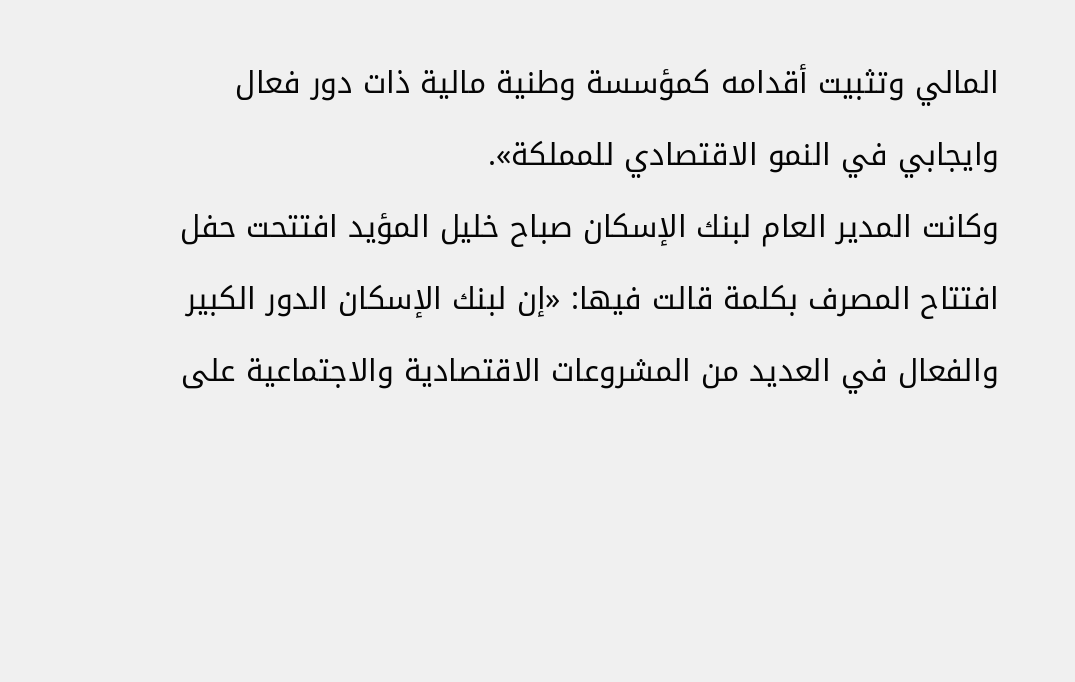المالي وتثبيت أقدامه كمؤسسة وطنية مالية ذات دور فعال وايجابي في النمو الاقتصادي للمملكة».
وكانت المدير العام لبنك الإسكان صباح خليل المؤيد افتتحت حفل افتتاح المصرف بكلمة قالت فيها: «إن لبنك الإسكان الدور الكبير والفعال في العديد من المشروعات الاقتصادية والاجتماعية على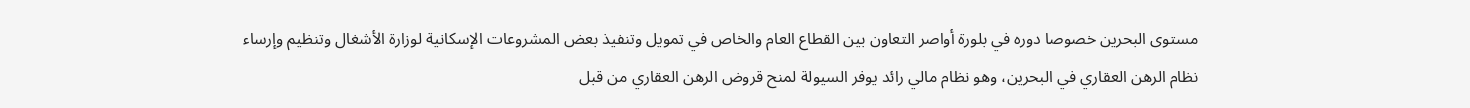مستوى البحرين خصوصا دوره في بلورة أواصر التعاون بين القطاع العام والخاص في تمويل وتنفيذ بعض المشروعات الإسكانية لوزارة الأشغال وتنظيم وإرساء نظام الرهن العقاري في البحرين، وهو نظام مالي رائد يوفر السيولة لمنح قروض الرهن العقاري من قبل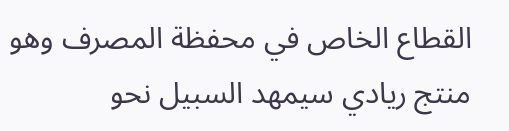القطاع الخاص في محفظة المصرف وهو منتج ريادي سيمهد السبيل نحو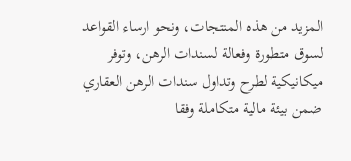المزيد من هذه المنتجات، ونحو ارساء القواعد لسوق متطورة وفعالة لسندات الرهن، وتوفر ميكانيكية لطرح وتداول سندات الرهن العقاري ضمن بيئة مالية متكاملة وفقا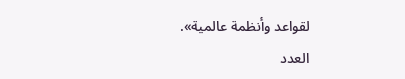لقواعد وأنظمة عالمية».
العدد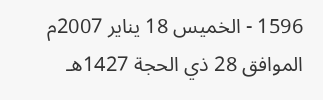1596 - الخميس 18 يناير 2007م الموافق 28 ذي الحجة 1427هـ